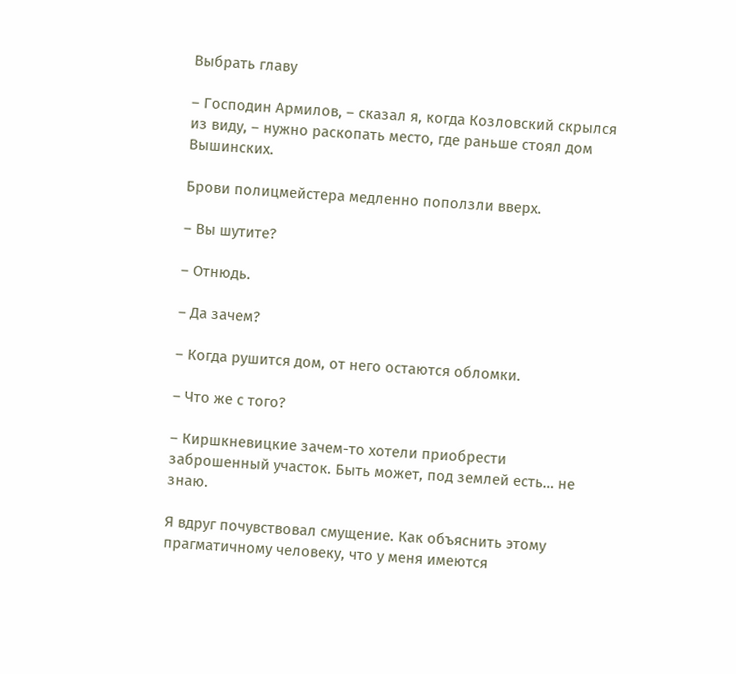Выбрать главу

– Господин Армилов, – сказал я, когда Козловский скрылся из виду, – нужно раскопать место, где раньше стоял дом Вышинских.

Брови полицмейстера медленно поползли вверх.

– Вы шутите?

– Отнюдь.

– Да зачем?

– Когда рушится дом, от него остаются обломки.

– Что же с того?

– Киршкневицкие зачем-то хотели приобрести заброшенный участок. Быть может, под землей есть… не знаю.

Я вдруг почувствовал смущение. Как объяснить этому прагматичному человеку, что у меня имеются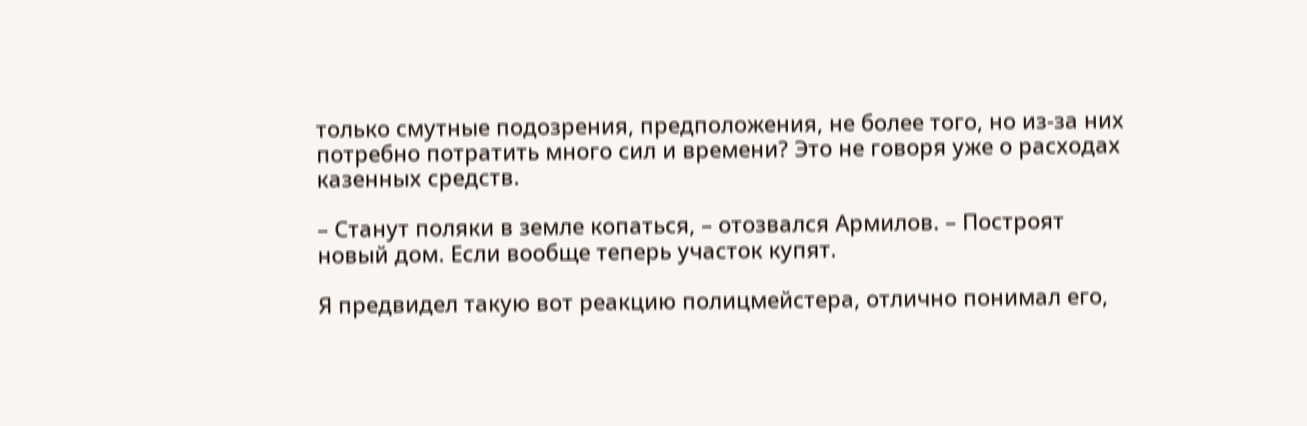только смутные подозрения, предположения, не более того, но из-за них потребно потратить много сил и времени? Это не говоря уже о расходах казенных средств.

– Станут поляки в земле копаться, – отозвался Армилов. – Построят новый дом. Если вообще теперь участок купят.

Я предвидел такую вот реакцию полицмейстера, отлично понимал его,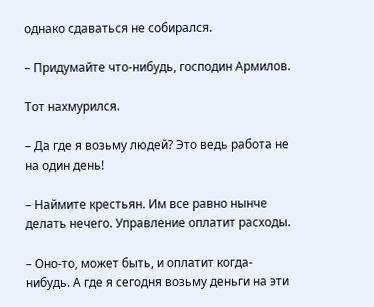однако сдаваться не собирался.

– Придумайте что-нибудь, господин Армилов.

Тот нахмурился.

– Да где я возьму людей? Это ведь работа не на один день!

– Наймите крестьян. Им все равно нынче делать нечего. Управление оплатит расходы.

– Оно-то, может быть, и оплатит когда-нибудь. А где я сегодня возьму деньги на эти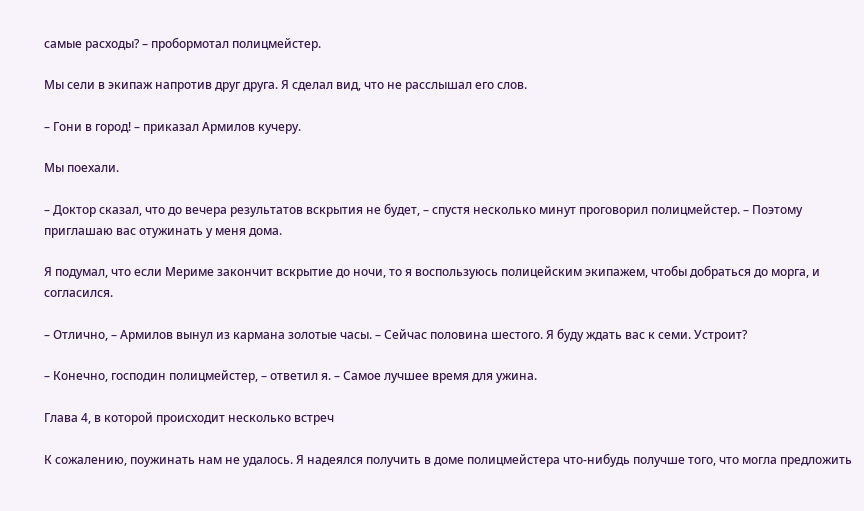самые расходы? – пробормотал полицмейстер.

Мы сели в экипаж напротив друг друга. Я сделал вид, что не расслышал его слов.

– Гони в город! – приказал Армилов кучеру.

Мы поехали.

– Доктор сказал, что до вечера результатов вскрытия не будет, – спустя несколько минут проговорил полицмейстер. – Поэтому приглашаю вас отужинать у меня дома.

Я подумал, что если Мериме закончит вскрытие до ночи, то я воспользуюсь полицейским экипажем, чтобы добраться до морга, и согласился.

– Отлично, – Армилов вынул из кармана золотые часы. – Сейчас половина шестого. Я буду ждать вас к семи. Устроит?

– Конечно, господин полицмейстер, – ответил я. – Самое лучшее время для ужина.

Глава 4, в которой происходит несколько встреч

К сожалению, поужинать нам не удалось. Я надеялся получить в доме полицмейстера что-нибудь получше того, что могла предложить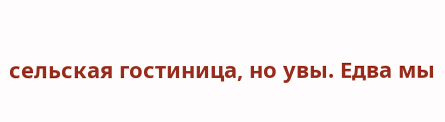сельская гостиница, но увы. Едва мы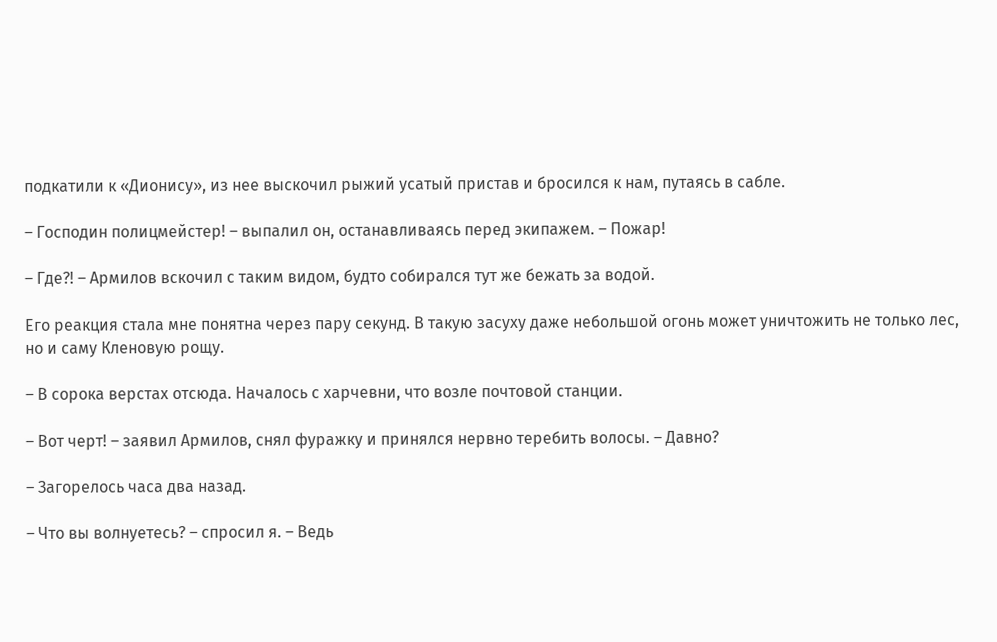подкатили к «Дионису», из нее выскочил рыжий усатый пристав и бросился к нам, путаясь в сабле.

– Господин полицмейстер! – выпалил он, останавливаясь перед экипажем. – Пожар!

– Где?! – Армилов вскочил с таким видом, будто собирался тут же бежать за водой.

Его реакция стала мне понятна через пару секунд. В такую засуху даже небольшой огонь может уничтожить не только лес, но и саму Кленовую рощу.

– В сорока верстах отсюда. Началось с харчевни, что возле почтовой станции.

– Вот черт! – заявил Армилов, снял фуражку и принялся нервно теребить волосы. – Давно?

– Загорелось часа два назад.

– Что вы волнуетесь? – спросил я. – Ведь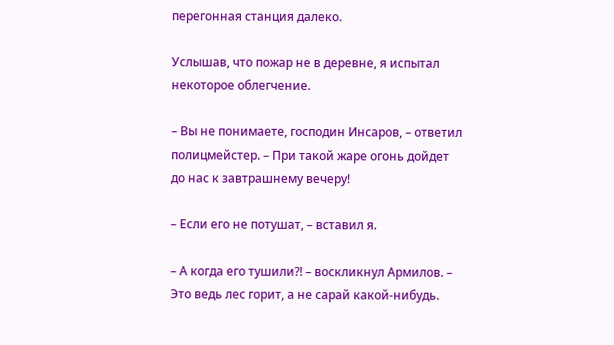перегонная станция далеко.

Услышав, что пожар не в деревне, я испытал некоторое облегчение.

– Вы не понимаете, господин Инсаров, – ответил полицмейстер. – При такой жаре огонь дойдет до нас к завтрашнему вечеру!

– Если его не потушат, – вставил я.

– А когда его тушили?! – воскликнул Армилов. – Это ведь лес горит, а не сарай какой-нибудь.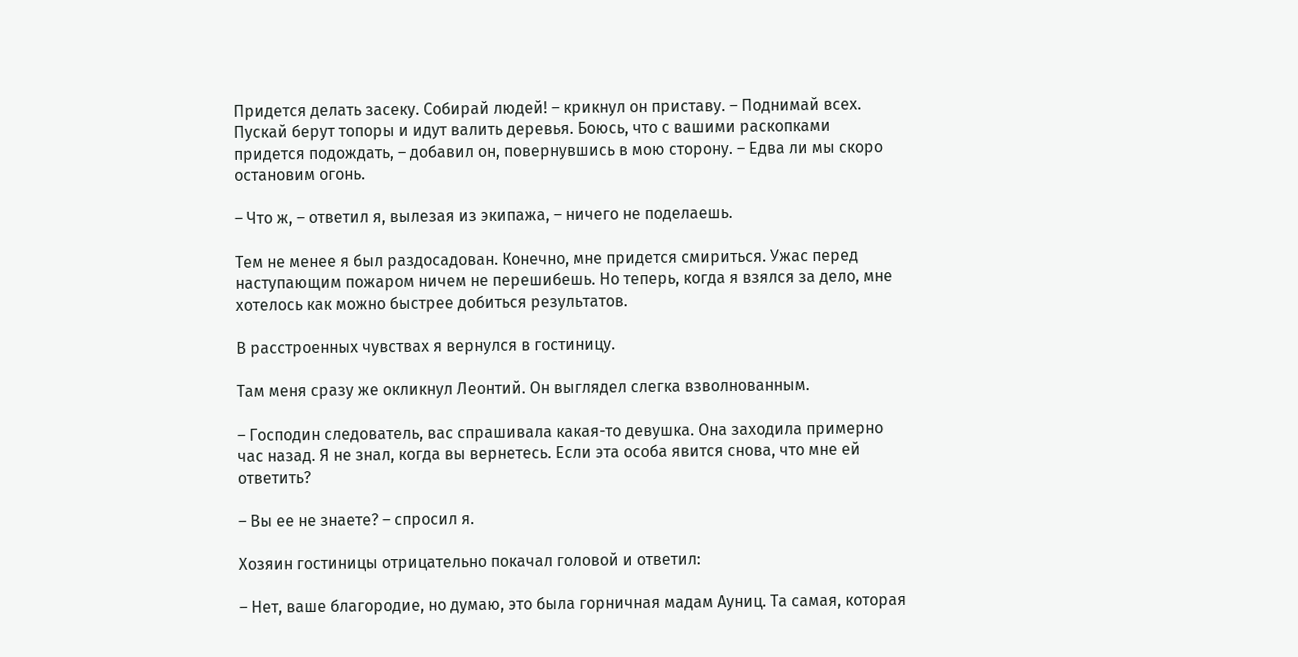Придется делать засеку. Собирай людей! – крикнул он приставу. – Поднимай всех. Пускай берут топоры и идут валить деревья. Боюсь, что с вашими раскопками придется подождать, – добавил он, повернувшись в мою сторону. – Едва ли мы скоро остановим огонь.

– Что ж, – ответил я, вылезая из экипажа, – ничего не поделаешь.

Тем не менее я был раздосадован. Конечно, мне придется смириться. Ужас перед наступающим пожаром ничем не перешибешь. Но теперь, когда я взялся за дело, мне хотелось как можно быстрее добиться результатов.

В расстроенных чувствах я вернулся в гостиницу.

Там меня сразу же окликнул Леонтий. Он выглядел слегка взволнованным.

– Господин следователь, вас спрашивала какая-то девушка. Она заходила примерно час назад. Я не знал, когда вы вернетесь. Если эта особа явится снова, что мне ей ответить?

– Вы ее не знаете? – спросил я.

Хозяин гостиницы отрицательно покачал головой и ответил:

– Нет, ваше благородие, но думаю, это была горничная мадам Ауниц. Та самая, которая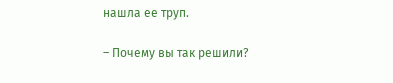нашла ее труп.

– Почему вы так решили?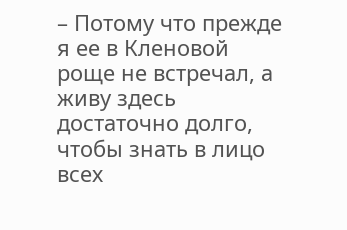– Потому что прежде я ее в Кленовой роще не встречал, а живу здесь достаточно долго, чтобы знать в лицо всех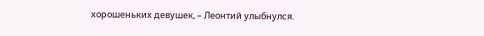хорошеньких девушек, – Леонтий улыбнулся.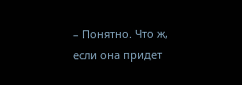– Понятно. Что ж, если она придет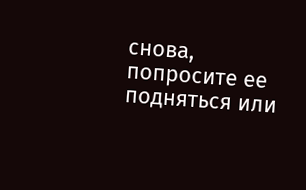снова, попросите ее подняться или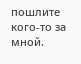пошлите кого-то за мной.